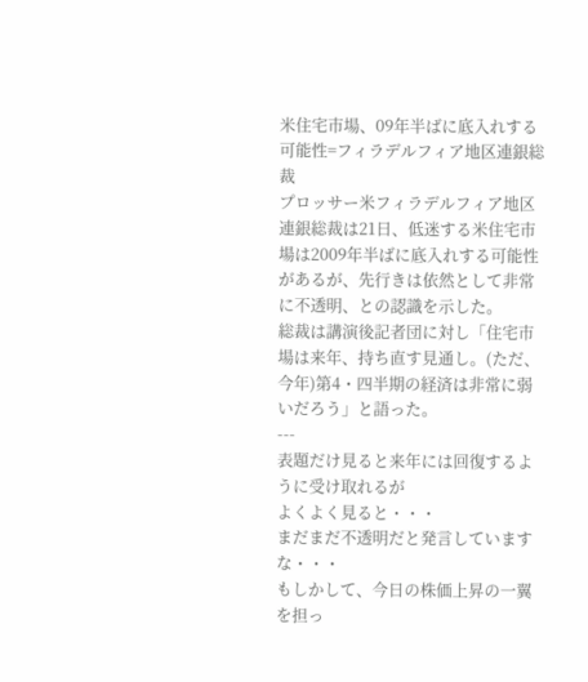米住宅市場、09年半ばに底入れする可能性=フィラデルフィア地区連銀総裁
プロッサー米フィラデルフィア地区連銀総裁は21日、低迷する米住宅市場は2009年半ばに底入れする可能性があるが、先行きは依然として非常に不透明、との認識を示した。
総裁は講演後記者団に対し「住宅市場は来年、持ち直す見通し。(ただ、今年)第4・四半期の経済は非常に弱いだろう」と語った。
---
表題だけ見ると来年には回復するように受け取れるが
よくよく見ると・・・
まだまだ不透明だと発言していますな・・・
もしかして、今日の株価上昇の一翼を担っ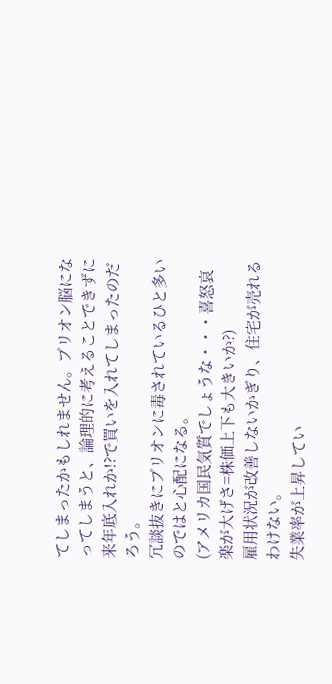てしまったかもしれません。プリオン脳になってしまうと、論理的に考えることできずに
来年底入れか!?で買いを入れてしまったのだろう。
冗談抜きにプリオンに毒されているひと多いのではと心配になる。
(アメリカ国民気質でしょうな・・・喜怒哀楽が大げさ=株価上下も大きいか?)
雇用状況が改善しないかぎり、住宅が売れるわけない。
失業率が上昇してい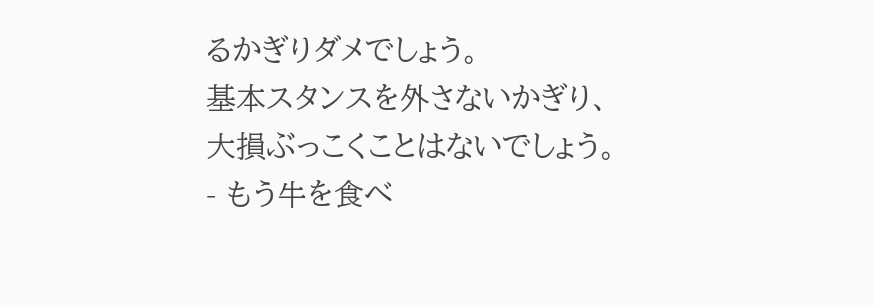るかぎりダメでしょう。
基本スタンスを外さないかぎり、大損ぶっこくことはないでしょう。
- もう牛を食べ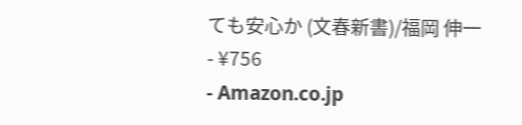ても安心か (文春新書)/福岡 伸一
- ¥756
- Amazon.co.jp